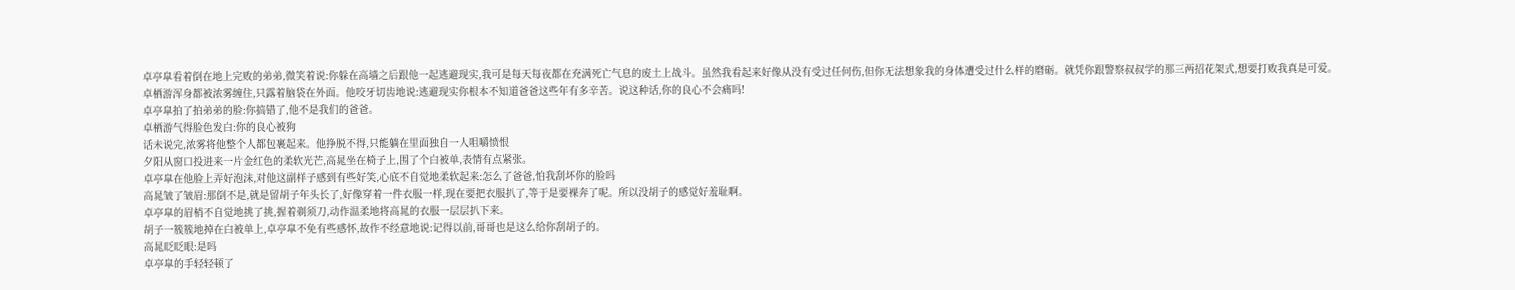卓亭皐看着倒在地上完败的弟弟,微笑着说:你躲在高墙之后跟他一起逃避现实,我可是每天每夜都在充满死亡气息的废土上战斗。虽然我看起来好像从没有受过任何伤,但你无法想象我的身体遭受过什么样的磨砺。就凭你跟警察叔叔学的那三两招花架式,想要打败我真是可爱。
卓栖游浑身都被浓雾缠住,只露着脑袋在外面。他咬牙切齿地说:逃避现实你根本不知道爸爸这些年有多辛苦。说这种话,你的良心不会痛吗!
卓亭皐拍了拍弟弟的脸:你搞错了,他不是我们的爸爸。
卓栖游气得脸色发白:你的良心被狗
话未说完,浓雾将他整个人都包裹起来。他挣脱不得,只能躺在里面独自一人咀嚼愤恨
夕阳从窗口投进来一片金红色的柔软光芒,高晁坐在椅子上,围了个白被单,表情有点紧张。
卓亭皐在他脸上弄好泡沫,对他这副样子感到有些好笑,心底不自觉地柔软起来:怎么了爸爸,怕我刮坏你的脸吗
高晁皱了皱眉:那倒不是,就是留胡子年头长了,好像穿着一件衣服一样,现在要把衣服扒了,等于是要裸奔了呢。所以没胡子的感觉好羞耻啊。
卓亭皐的眉梢不自觉地挑了挑,握着剃须刀,动作温柔地将高晁的衣服一层层扒下来。
胡子一簇簇地掉在白被单上,卓亭皐不免有些感怀,故作不经意地说:记得以前,哥哥也是这么给你刮胡子的。
高晁眨眨眼:是吗
卓亭皐的手轻轻顿了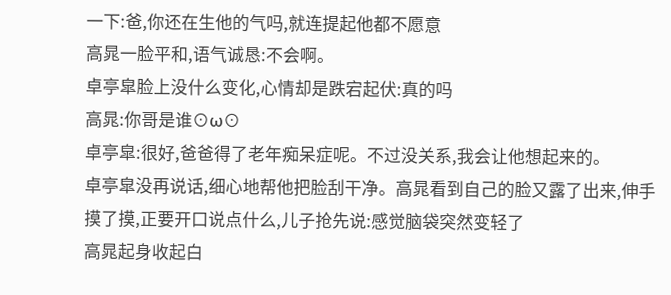一下:爸,你还在生他的气吗,就连提起他都不愿意
高晁一脸平和,语气诚恳:不会啊。
卓亭皐脸上没什么变化,心情却是跌宕起伏:真的吗
高晁:你哥是谁⊙ω⊙
卓亭皐:很好,爸爸得了老年痴呆症呢。不过没关系,我会让他想起来的。
卓亭皐没再说话,细心地帮他把脸刮干净。高晁看到自己的脸又露了出来,伸手摸了摸,正要开口说点什么,儿子抢先说:感觉脑袋突然变轻了
高晁起身收起白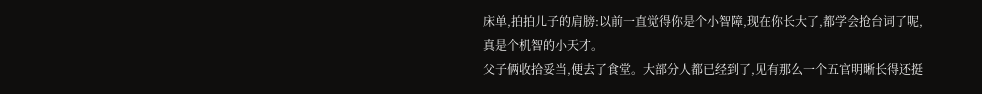床单,拍拍儿子的肩膀:以前一直觉得你是个小智障,现在你长大了,都学会抢台词了呢,真是个机智的小天才。
父子俩收拾妥当,便去了食堂。大部分人都已经到了,见有那么一个五官明晰长得还挺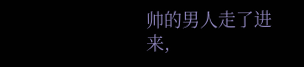帅的男人走了进来,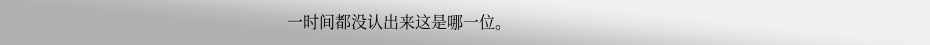一时间都没认出来这是哪一位。